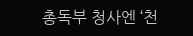총독부 청사엔 ‘천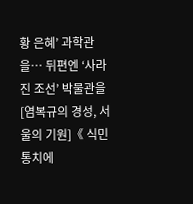황 은혜’ 과학관을… 뒤편엔 ‘사라진 조선’ 박물관을[염복규의 경성, 서울의 기원]《 식민통치에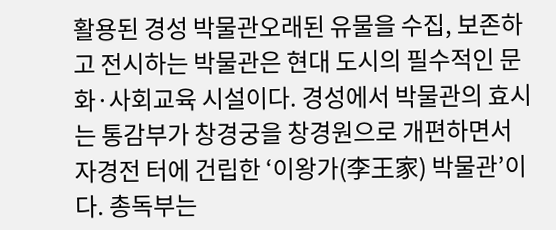활용된 경성 박물관오래된 유물을 수집, 보존하고 전시하는 박물관은 현대 도시의 필수적인 문화·사회교육 시설이다. 경성에서 박물관의 효시는 통감부가 창경궁을 창경원으로 개편하면서 자경전 터에 건립한 ‘이왕가(李王家) 박물관’이다. 총독부는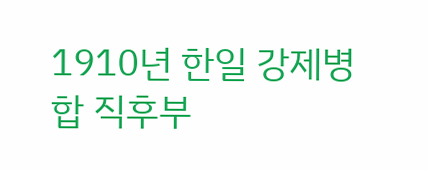1910년 한일 강제병합 직후부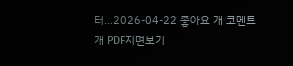터…2026-04-22 좋아요 개 코멘트 개 PDF지면보기